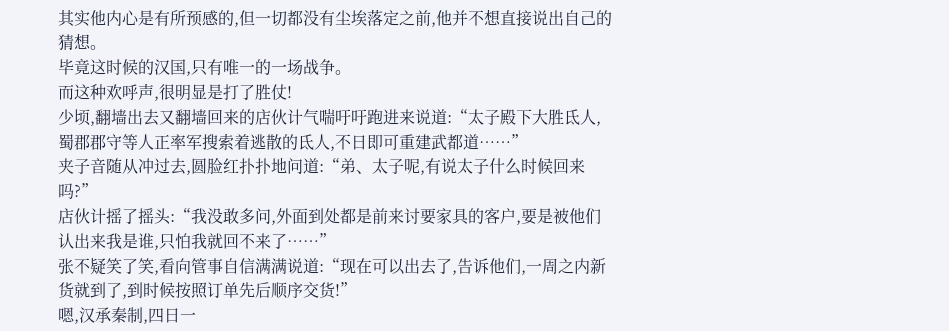其实他内心是有所预感的,但一切都没有尘埃落定之前,他并不想直接说出自己的猜想。
毕竟这时候的汉国,只有唯一的一场战争。
而这种欢呼声,很明显是打了胜仗!
少顷,翻墙出去又翻墙回来的店伙计气喘吁吁跑进来说道:“太子殿下大胜氐人,蜀郡郡守等人正率军搜索着逃散的氐人,不日即可重建武都道……”
夹子音随从冲过去,圆脸红扑扑地问道:“弟、太子呢,有说太子什么时候回来吗?”
店伙计摇了摇头:“我没敢多问,外面到处都是前来讨要家具的客户,要是被他们认出来我是谁,只怕我就回不来了……”
张不疑笑了笑,看向管事自信满满说道:“现在可以出去了,告诉他们,一周之内新货就到了,到时候按照订单先后顺序交货!”
嗯,汉承秦制,四日一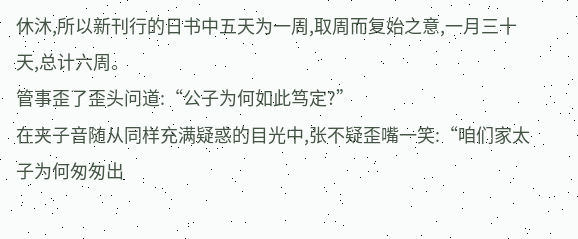休沐,所以新刊行的日书中五天为一周,取周而复始之意,一月三十天,总计六周。
管事歪了歪头问道:“公子为何如此笃定?”
在夹子音随从同样充满疑惑的目光中,张不疑歪嘴一笑:“咱们家太子为何匆匆出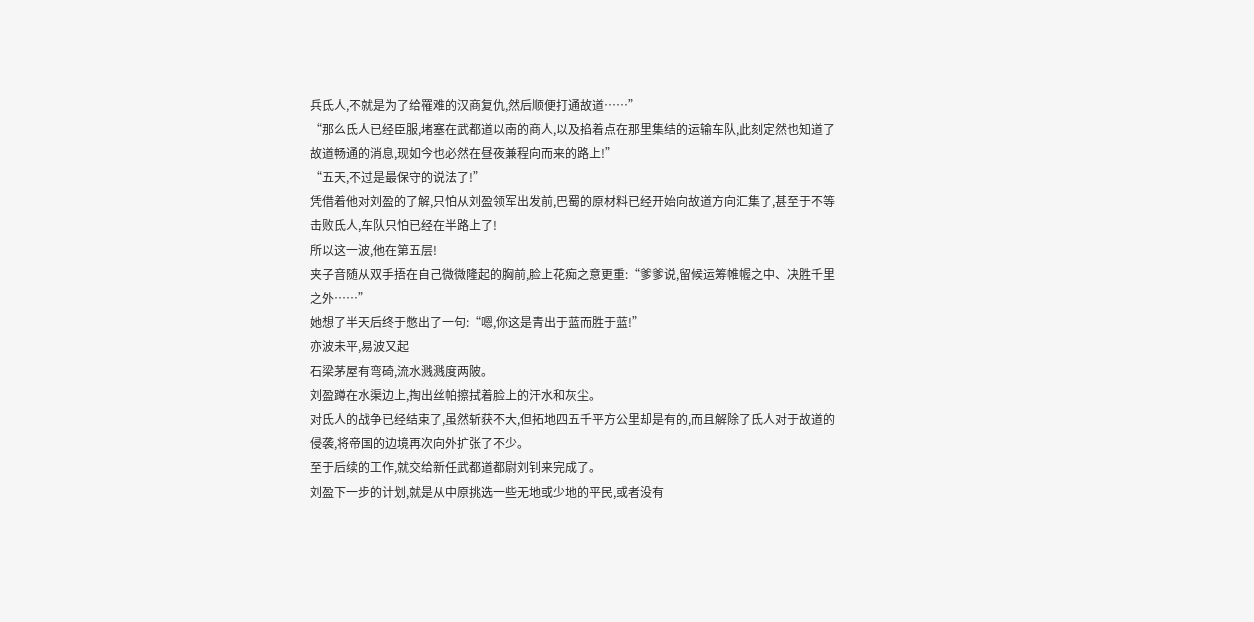兵氐人,不就是为了给罹难的汉商复仇,然后顺便打通故道……”
“那么氐人已经臣服,堵塞在武都道以南的商人,以及掐着点在那里集结的运输车队,此刻定然也知道了故道畅通的消息,现如今也必然在昼夜兼程向而来的路上!”
“五天,不过是最保守的说法了!”
凭借着他对刘盈的了解,只怕从刘盈领军出发前,巴蜀的原材料已经开始向故道方向汇集了,甚至于不等击败氐人,车队只怕已经在半路上了!
所以这一波,他在第五层!
夹子音随从双手捂在自己微微隆起的胸前,脸上花痴之意更重:“爹爹说,留候运筹帷幄之中、决胜千里之外……”
她想了半天后终于憋出了一句:“嗯,你这是青出于蓝而胜于蓝!”
亦波未平,易波又起
石梁茅屋有弯碕,流水溅溅度两陂。
刘盈蹲在水渠边上,掏出丝帕擦拭着脸上的汗水和灰尘。
对氐人的战争已经结束了,虽然斩获不大,但拓地四五千平方公里却是有的,而且解除了氐人对于故道的侵袭,将帝国的边境再次向外扩张了不少。
至于后续的工作,就交给新任武都道都尉刘钊来完成了。
刘盈下一步的计划,就是从中原挑选一些无地或少地的平民,或者没有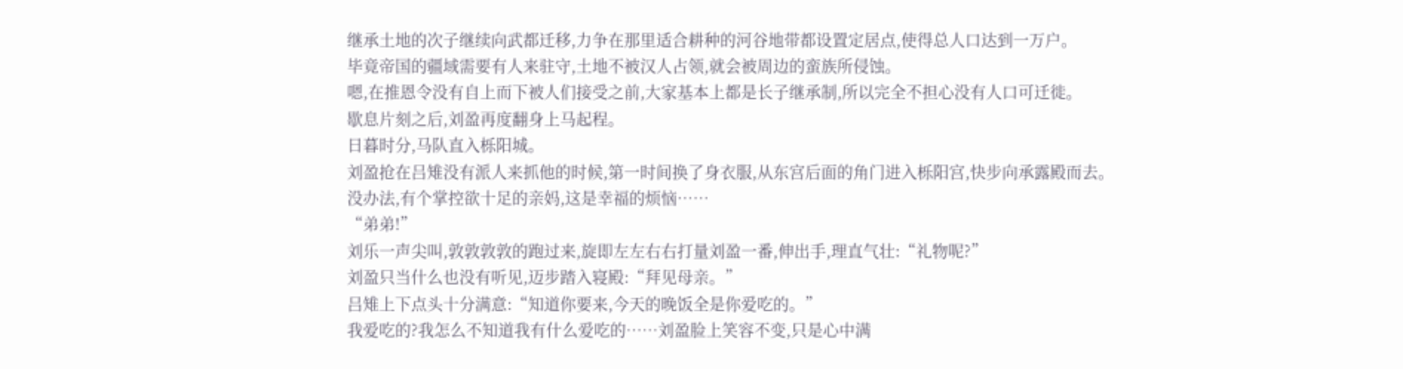继承土地的次子继续向武都迁移,力争在那里适合耕种的河谷地带都设置定居点,使得总人口达到一万户。
毕竟帝国的疆域需要有人来驻守,土地不被汉人占领,就会被周边的蛮族所侵蚀。
嗯,在推恩令没有自上而下被人们接受之前,大家基本上都是长子继承制,所以完全不担心没有人口可迁徙。
歇息片刻之后,刘盈再度翻身上马起程。
日暮时分,马队直入栎阳城。
刘盈抢在吕雉没有派人来抓他的时候,第一时间换了身衣服,从东宫后面的角门进入栎阳宫,快步向承露殿而去。
没办法,有个掌控欲十足的亲妈,这是幸福的烦恼……
“弟弟!”
刘乐一声尖叫,敦敦敦敦的跑过来,旋即左左右右打量刘盈一番,伸出手,理直气壮:“礼物呢?”
刘盈只当什么也没有听见,迈步踏入寝殿:“拜见母亲。”
吕雉上下点头十分满意:“知道你要来,今天的晚饭全是你爱吃的。”
我爱吃的?我怎么不知道我有什么爱吃的……刘盈脸上笑容不变,只是心中满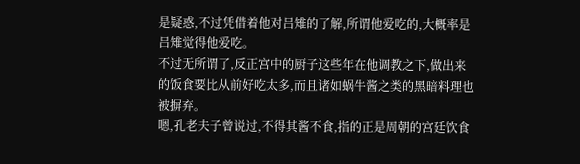是疑惑,不过凭借着他对吕雉的了解,所谓他爱吃的,大概率是吕雉觉得他爱吃。
不过无所谓了,反正宫中的厨子这些年在他调教之下,做出来的饭食要比从前好吃太多,而且诸如蜗牛酱之类的黑暗料理也被摒弃。
嗯,孔老夫子曾说过,不得其酱不食,指的正是周朝的宫廷饮食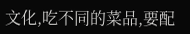文化,吃不同的菜品,要配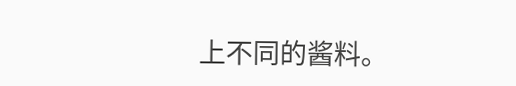上不同的酱料。